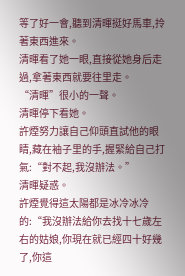等了好一會,聽到清暉挺好馬車,拎著東西進來。
清暉看了她一眼,直接從她身后走過,拿著東西就要往里走。
“清暉”很小的一聲。
清暉停下看她。
許煙努力讓自己仰頭直試他的眼睛,藏在袖子里的手,握緊給自己打氣:“對不起,我沒辦法。”
清暉疑惑。
許煙覺得這太陽都是冰冷冰冷的:“我沒辦法給你去找十七歲左右的姑娘,你現在就已經四十好幾了,你這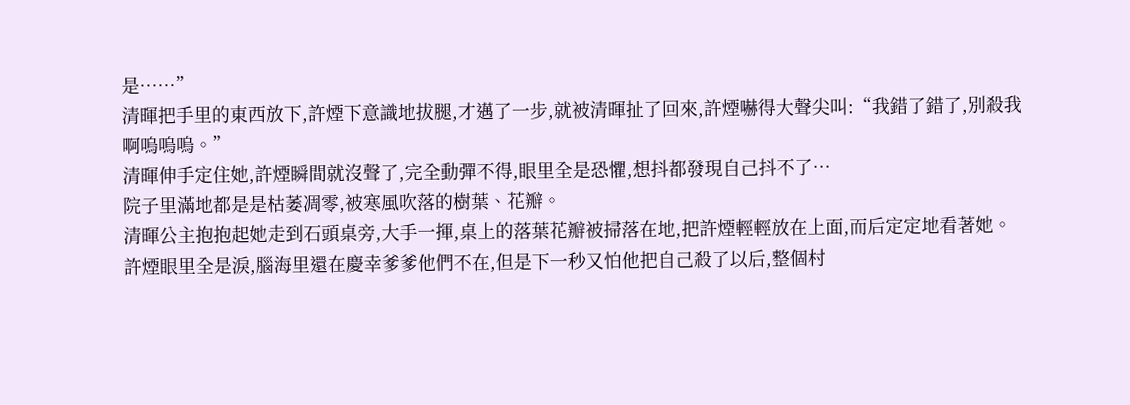是……”
清暉把手里的東西放下,許煙下意識地拔腿,才邁了一步,就被清暉扯了回來,許煙嚇得大聲尖叫:“我錯了錯了,別殺我啊嗚嗚嗚。”
清暉伸手定住她,許煙瞬間就沒聲了,完全動彈不得,眼里全是恐懼,想抖都發現自己抖不了…
院子里滿地都是是枯萎凋零,被寒風吹落的樹葉、花瓣。
清暉公主抱抱起她走到石頭桌旁,大手一揮,桌上的落葉花瓣被掃落在地,把許煙輕輕放在上面,而后定定地看著她。
許煙眼里全是淚,腦海里還在慶幸爹爹他們不在,但是下一秒又怕他把自己殺了以后,整個村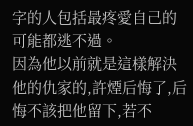字的人包括最疼愛自己的可能都逃不過。
因為他以前就是這樣解決他的仇家的,許煙后悔了,后悔不該把他留下,若不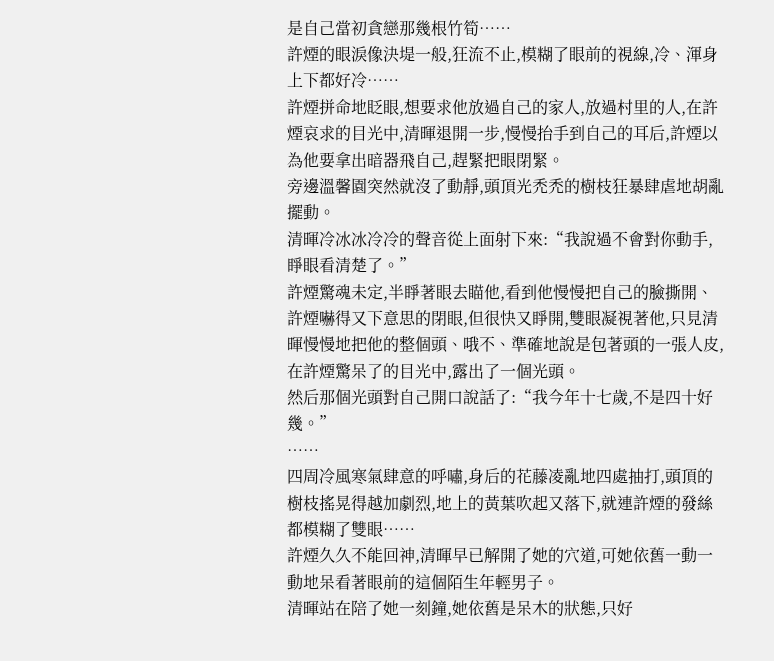是自己當初貪戀那幾根竹筍……
許煙的眼淚像決堤一般,狂流不止,模糊了眼前的視線,冷、渾身上下都好冷……
許煙拼命地眨眼,想要求他放過自己的家人,放過村里的人,在許煙哀求的目光中,清暉退開一步,慢慢抬手到自己的耳后,許煙以為他要拿出暗器飛自己,趕緊把眼閉緊。
旁邊溫馨園突然就沒了動靜,頭頂光禿禿的樹枝狂暴肆虐地胡亂擺動。
清暉冷冰冰冷冷的聲音從上面射下來:“我說過不會對你動手,睜眼看清楚了。”
許煙驚魂未定,半睜著眼去瞄他,看到他慢慢把自己的臉撕開、
許煙嚇得又下意思的閉眼,但很快又睜開,雙眼凝視著他,只見清暉慢慢地把他的整個頭、哦不、準確地說是包著頭的一張人皮,在許煙驚呆了的目光中,露出了一個光頭。
然后那個光頭對自己開口說話了:“我今年十七歲,不是四十好幾。”
……
四周冷風寒氣肆意的呼嘯,身后的花藤凌亂地四處抽打,頭頂的樹枝搖晃得越加劇烈,地上的黃葉吹起又落下,就連許煙的發絲都模糊了雙眼……
許煙久久不能回神,清暉早已解開了她的穴道,可她依舊一動一動地呆看著眼前的這個陌生年輕男子。
清暉站在陪了她一刻鐘,她依舊是呆木的狀態,只好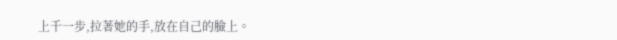上千一步,拉著她的手,放在自己的臉上。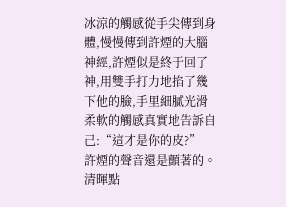冰涼的觸感從手尖傳到身體,慢慢傳到許煙的大腦神經,許煙似是終于回了神,用雙手打力地掐了幾下他的臉,手里細膩光滑柔軟的觸感真實地告訴自己:“這才是你的皮?”
許煙的聲音還是顫著的。
清暉點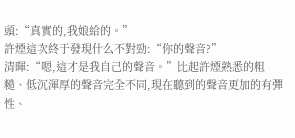頭:“真實的,我娘給的。”
許煙這次終于發現什么不對勁:“你的聲音?”
清暉:“嗯,這才是我自己的聲音。”比起許煙熟悉的粗糙、低沉渾厚的聲音完全不同,現在聽到的聲音更加的有彈性、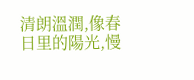清朗溫潤,像春日里的陽光,慢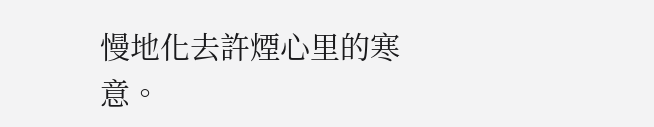慢地化去許煙心里的寒意。